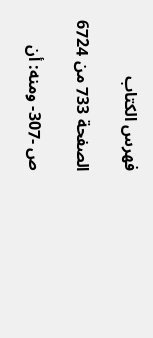فهرس الكتاب

الصفحة 733 من 6724

ص -307- ومنه: أن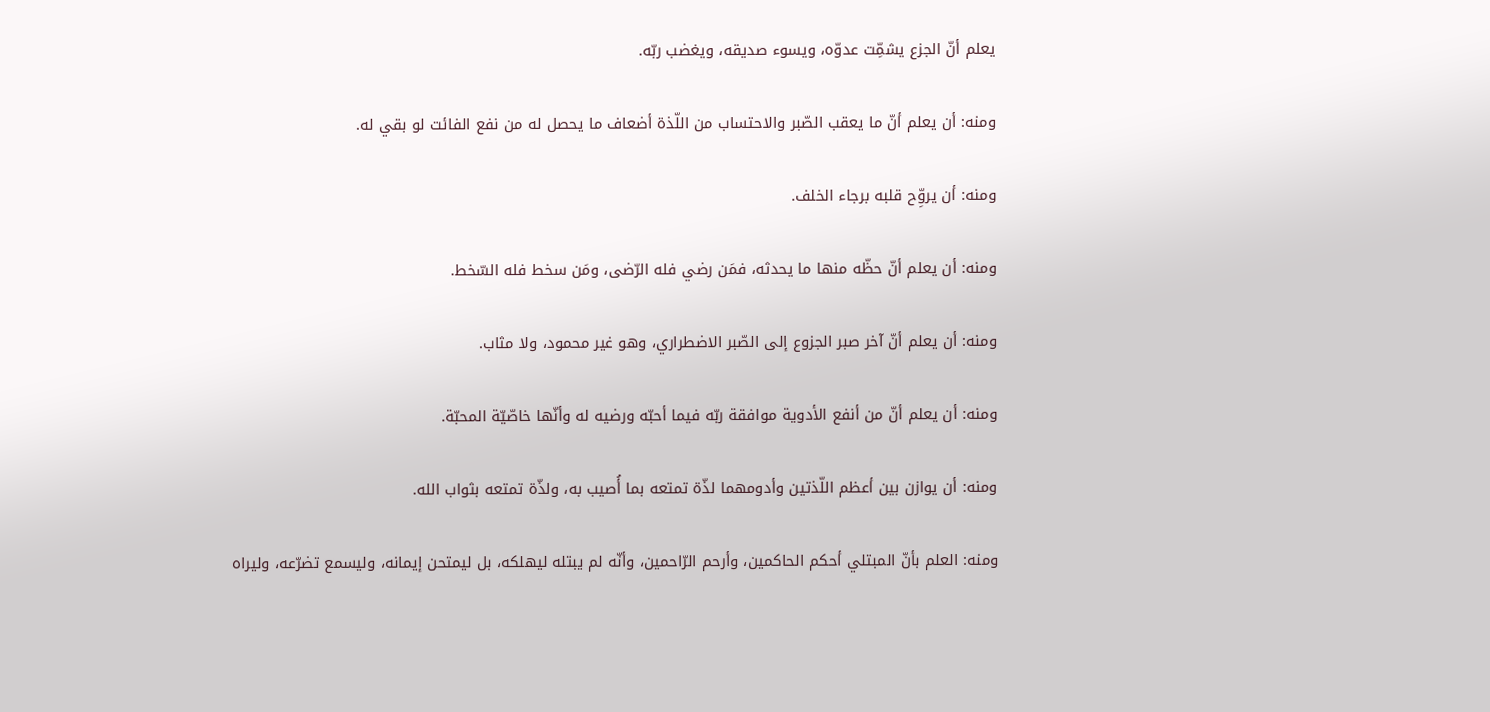يعلم أنّ الجزع يشمِّت عدوّه، ويسوء صديقه، ويغضب ربّه.

ومنه: أن يعلم أنّ ما يعقب الصّبر والاحتساب من اللّذة أضعاف ما يحصل له من نفع الفائت لو بقي له.

ومنه: أن يروِّح قلبه برجاء الخلف.

ومنه: أن يعلم أنّ حظّه منها ما يحدثه، فمَن رضي فله الرّضى، ومَن سخط فله السّخط.

ومنه: أن يعلم أنّ آخر صبر الجزوع إلى الصّبر الاضطراري، وهو غير محمود، ولا مثاب.

ومنه: أن يعلم أنّ من أنفع الأدوية موافقة ربّه فيما أحبّه ورضيه له وأنّها خاصّيّة المحبّة.

ومنه: أن يوازن بين أعظم اللّذتين وأدومهما لذّة تمتعه بما أُصيب به، ولذّة تمتعه بثواب الله.

ومنه: العلم بأنّ المبتلي أحكم الحاكمين، وأرحم الرّاحمين، وأنّه لم يبتله ليهلكه، بل ليمتحن إيمانه، وليسمع تضرّعه، وليراه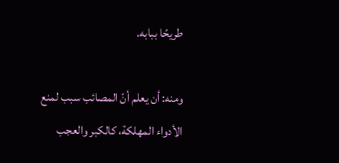طريحًا ببابه.

ومنه: أن يعلم أنّ المصائب سبب لمنع الأدواء المهلكة، كالكبر والعجب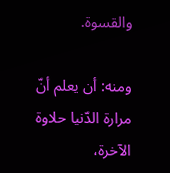والقسوة.

ومنه: أن يعلم أنّ مرارة الدّنيا حلاوة الآخرة،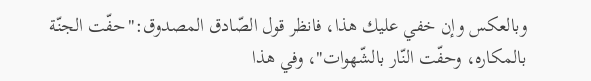وبالعكس وإن خفي عليك هذا، فانظر قول الصّادق المصدوق:"حفّت الجنّة بالمكاره، وحفّت النّار بالشّهوات"، وفي هذا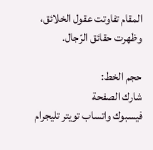المقام تفاوتت عقول الخلائق، وظهرت حقائق الرّجال.

حجم الخط:
شارك الصفحة
فيسبوك واتساب تويتر تليجرام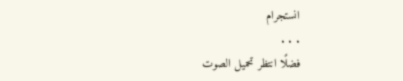انستجرام
. . .
فضلًا انتظر تحميل الصوت